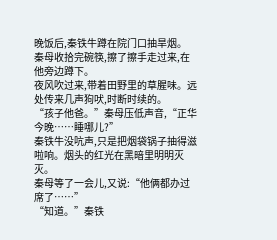晚饭后,秦铁牛蹲在院门口抽旱烟。
秦母收拾完碗筷,擦了擦手走过来,在他旁边蹲下。
夜风吹过来,带着田野里的草腥味。远处传来几声狗吠,时断时续的。
“孩子他爸。”秦母压低声音,“正华今晚……睡哪儿?”
秦铁牛没吭声,只是把烟袋锅子抽得滋啦响。烟头的红光在黑暗里明明灭灭。
秦母等了一会儿,又说:“他俩都办过席了……”
“知道。”秦铁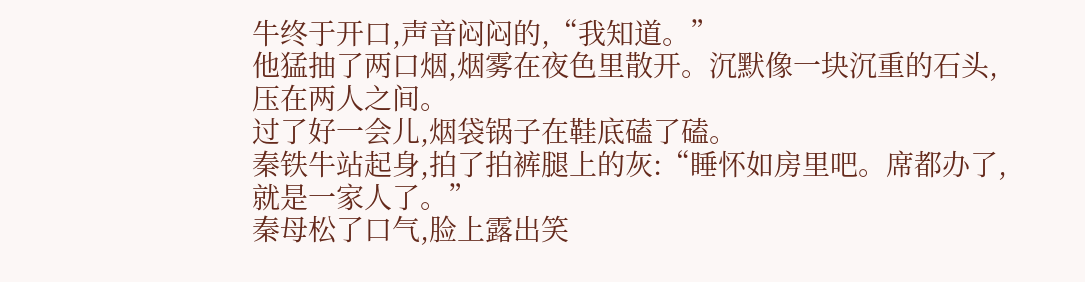牛终于开口,声音闷闷的,“我知道。”
他猛抽了两口烟,烟雾在夜色里散开。沉默像一块沉重的石头,压在两人之间。
过了好一会儿,烟袋锅子在鞋底磕了磕。
秦铁牛站起身,拍了拍裤腿上的灰:“睡怀如房里吧。席都办了,就是一家人了。”
秦母松了口气,脸上露出笑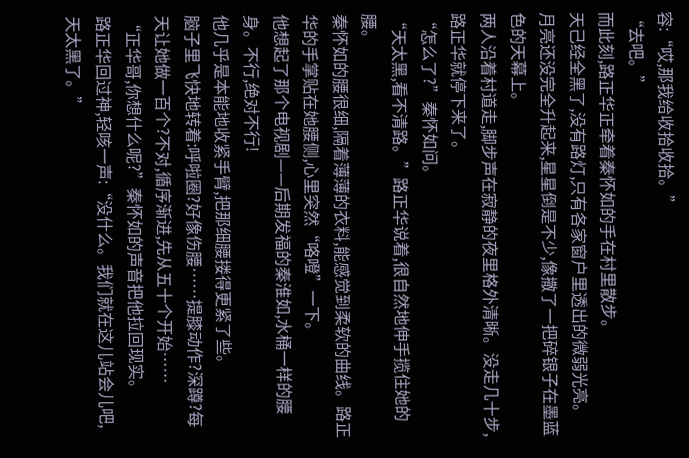容:“哎,那我给收拾收拾。”
“去吧。”
而此刻,路正华正牵着秦怀如的手在村里散步。
天己经全黑了,没有路灯,只有各家窗户里透出的微弱光亮。
月亮还没完全升起来,星星倒是不少,像撒了一把碎银子在墨蓝色的天幕上。
两人沿着村道走,脚步声在寂静的夜里格外清晰。没走几十步,路正华就停下来了。
“怎么了?”秦怀如问。
“天太黑,看不清路。”路正华说着,很自然地伸手揽住她的腰。
秦怀如的腰很细,隔着薄薄的衣料,能感觉到柔软的曲线。路正华的手掌贴在她腰侧,心里突然“咯噔”一下。
他想起了那个电视剧——后期发福的秦淮如,水桶一样的腰身。不行,绝对不行!
他几乎是本能地收紧手臂,把那细腰搂得更紧了些。
脑子里飞快地转着:呼啦圈?好像伤腰……提膝动作?深蹲?每天让她做一百个?不对,循序渐进,先从五十个开始……
“正华哥,你想什么呢?”秦怀如的声音把他拉回现实。
路正华回过神,轻咳一声:“没什么。我们就在这儿站会儿吧,天太黑了。”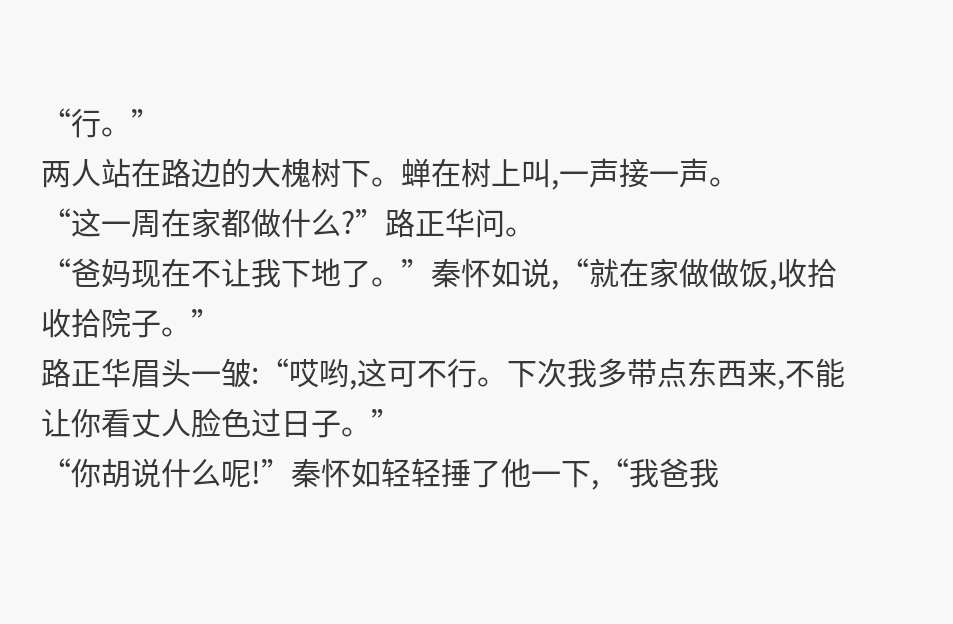“行。”
两人站在路边的大槐树下。蝉在树上叫,一声接一声。
“这一周在家都做什么?”路正华问。
“爸妈现在不让我下地了。”秦怀如说,“就在家做做饭,收拾收拾院子。”
路正华眉头一皱:“哎哟,这可不行。下次我多带点东西来,不能让你看丈人脸色过日子。”
“你胡说什么呢!”秦怀如轻轻捶了他一下,“我爸我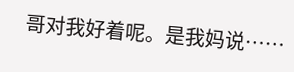哥对我好着呢。是我妈说……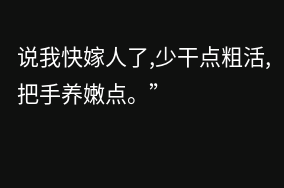说我快嫁人了,少干点粗活,把手养嫩点。”